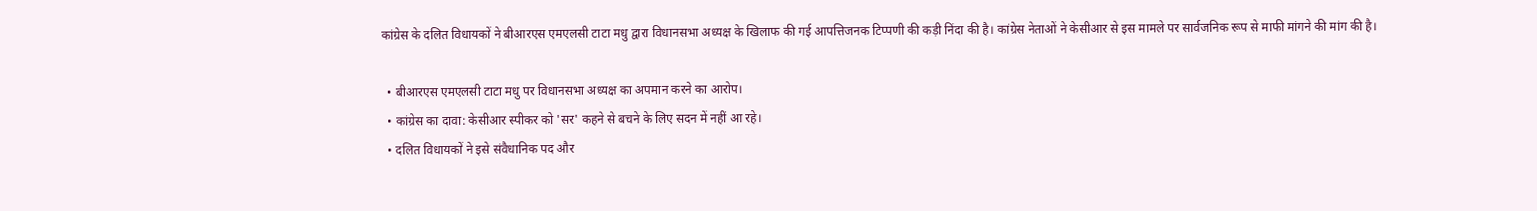कांग्रेस के दलित विधायकों ने बीआरएस एमएलसी टाटा मधु द्वारा विधानसभा अध्यक्ष के खिलाफ की गई आपत्तिजनक टिप्पणी की कड़ी निंदा की है। कांग्रेस नेताओं ने केसीआर से इस मामले पर सार्वजनिक रूप से माफी मांगने की मांग की है।

  • बीआरएस एमएलसी टाटा मधु पर विधानसभा अध्यक्ष का अपमान करने का आरोप।
  • कांग्रेस का दावा: केसीआर स्पीकर को 'सर' कहने से बचने के लिए सदन में नहीं आ रहे।
  • दलित विधायकों ने इसे संवैधानिक पद और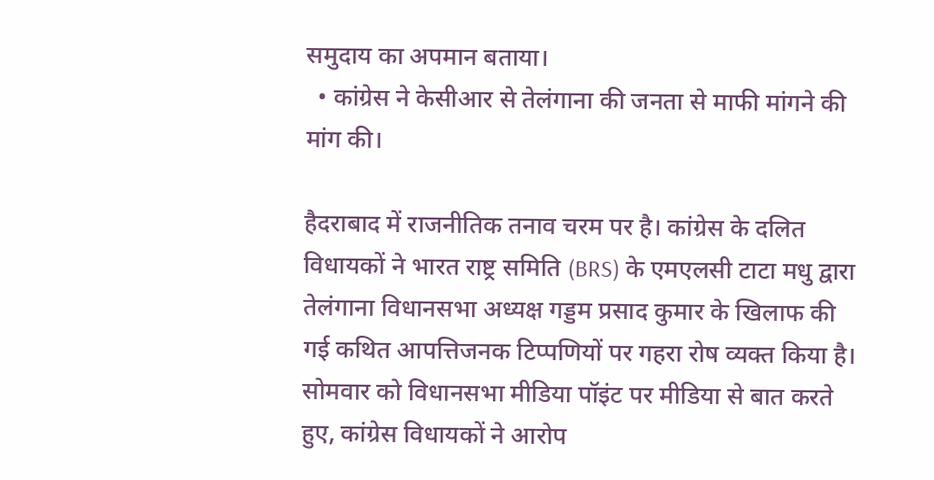समुदाय का अपमान बताया।
  • कांग्रेस ने केसीआर से तेलंगाना की जनता से माफी मांगने की मांग की।

हैदराबाद में राजनीतिक तनाव चरम पर है। कांग्रेस के दलित विधायकों ने भारत राष्ट्र समिति (BRS) के एमएलसी टाटा मधु द्वारा तेलंगाना विधानसभा अध्यक्ष गड्डम प्रसाद कुमार के खिलाफ की गई कथित आपत्तिजनक टिप्पणियों पर गहरा रोष व्यक्त किया है। सोमवार को विधानसभा मीडिया पॉइंट पर मीडिया से बात करते हुए, कांग्रेस विधायकों ने आरोप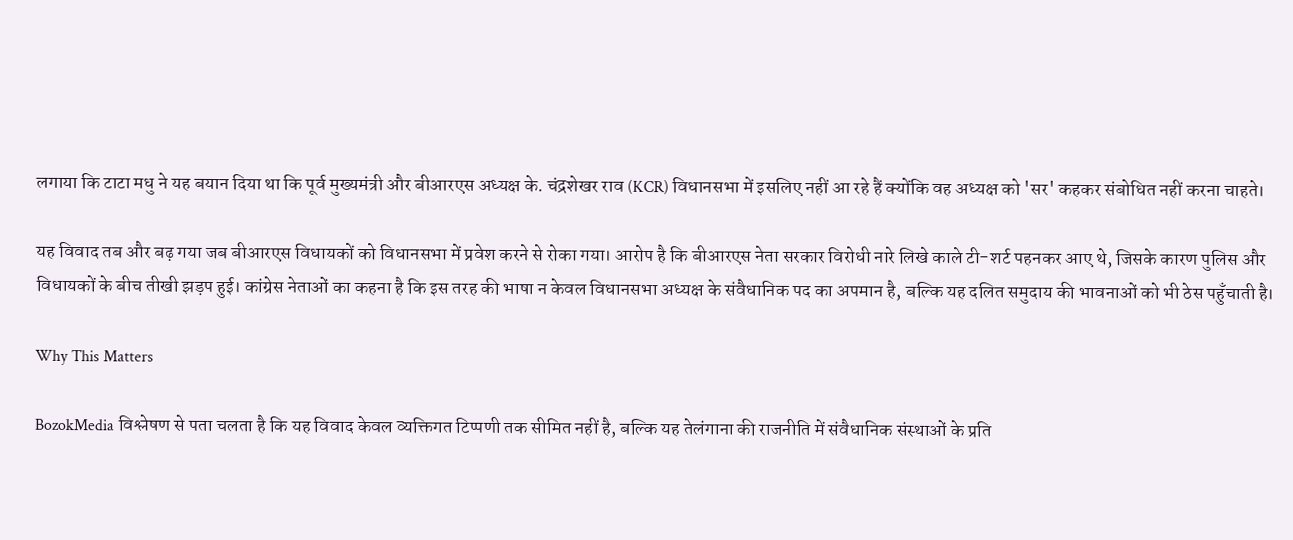लगाया कि टाटा मधु ने यह बयान दिया था कि पूर्व मुख्यमंत्री और बीआरएस अध्यक्ष के. चंद्रशेखर राव (KCR) विधानसभा में इसलिए नहीं आ रहे हैं क्योंकि वह अध्यक्ष को 'सर' कहकर संबोधित नहीं करना चाहते।

यह विवाद तब और बढ़ गया जब बीआरएस विधायकों को विधानसभा में प्रवेश करने से रोका गया। आरोप है कि बीआरएस नेता सरकार विरोधी नारे लिखे काले टी-शर्ट पहनकर आए थे, जिसके कारण पुलिस और विधायकों के बीच तीखी झड़प हुई। कांग्रेस नेताओं का कहना है कि इस तरह की भाषा न केवल विधानसभा अध्यक्ष के संवैधानिक पद का अपमान है, बल्कि यह दलित समुदाय की भावनाओं को भी ठेस पहुँचाती है।

Why This Matters

BozokMedia विश्लेषण से पता चलता है कि यह विवाद केवल व्यक्तिगत टिप्पणी तक सीमित नहीं है, बल्कि यह तेलंगाना की राजनीति में संवैधानिक संस्थाओं के प्रति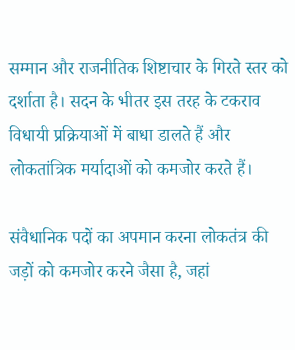सम्मान और राजनीतिक शिष्टाचार के गिरते स्तर को दर्शाता है। सदन के भीतर इस तरह के टकराव विधायी प्रक्रियाओं में बाधा डालते हैं और लोकतांत्रिक मर्यादाओं को कमजोर करते हैं।

संवैधानिक पदों का अपमान करना लोकतंत्र की जड़ों को कमजोर करने जैसा है, जहां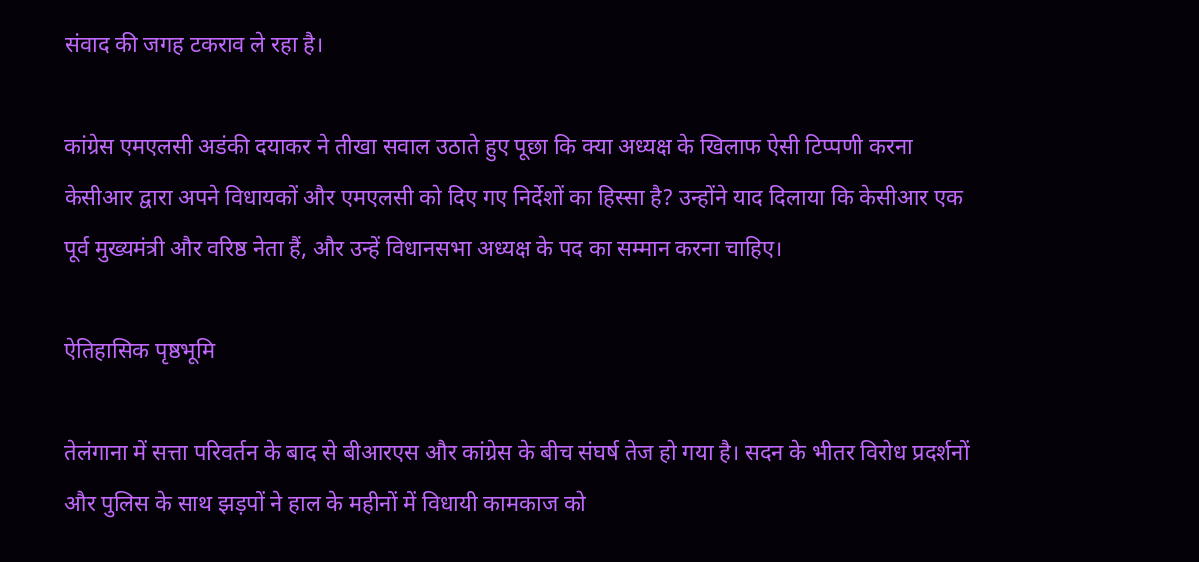संवाद की जगह टकराव ले रहा है।

कांग्रेस एमएलसी अडंकी दयाकर ने तीखा सवाल उठाते हुए पूछा कि क्या अध्यक्ष के खिलाफ ऐसी टिप्पणी करना केसीआर द्वारा अपने विधायकों और एमएलसी को दिए गए निर्देशों का हिस्सा है? उन्होंने याद दिलाया कि केसीआर एक पूर्व मुख्यमंत्री और वरिष्ठ नेता हैं, और उन्हें विधानसभा अध्यक्ष के पद का सम्मान करना चाहिए।

ऐतिहासिक पृष्ठभूमि

तेलंगाना में सत्ता परिवर्तन के बाद से बीआरएस और कांग्रेस के बीच संघर्ष तेज हो गया है। सदन के भीतर विरोध प्रदर्शनों और पुलिस के साथ झड़पों ने हाल के महीनों में विधायी कामकाज को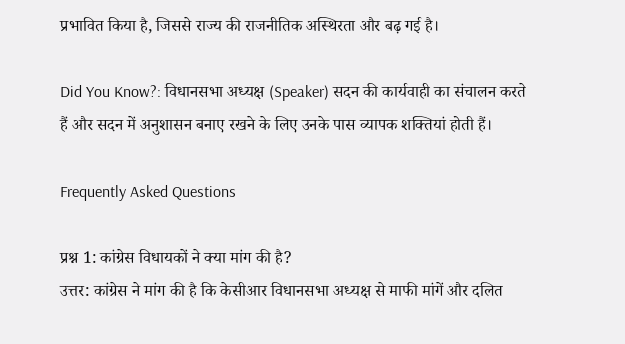प्रभावित किया है, जिससे राज्य की राजनीतिक अस्थिरता और बढ़ गई है।

Did You Know?: विधानसभा अध्यक्ष (Speaker) सदन की कार्यवाही का संचालन करते हैं और सदन में अनुशासन बनाए रखने के लिए उनके पास व्यापक शक्तियां होती हैं।

Frequently Asked Questions

प्रश्न 1: कांग्रेस विधायकों ने क्या मांग की है?
उत्तर: कांग्रेस ने मांग की है कि केसीआर विधानसभा अध्यक्ष से माफी मांगें और दलित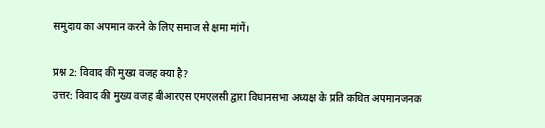समुदाय का अपमान करने के लिए समाज से क्षमा मांगें।

प्रश्न 2: विवाद की मुख्य वजह क्या है?
उत्तर: विवाद की मुख्य वजह बीआरएस एमएलसी द्वारा विधानसभा अध्यक्ष के प्रति कथित अपमानजनक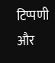टिप्पणी और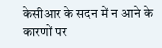केसीआर के सदन में न आने के कारणों पर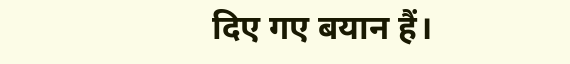दिए गए बयान हैं।